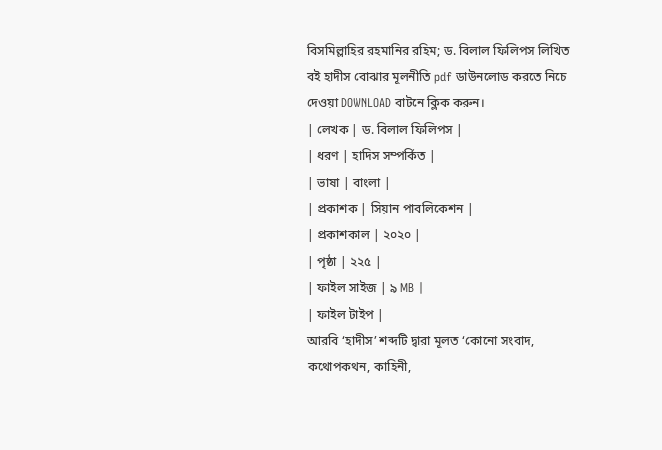বিসমিল্লাহির রহমানির রহিম; ড. বিলাল ফিলিপস লিখিত বই হাদীস বোঝার মূলনীতি pdf ডাউনলোড করতে নিচে দেওয়া DOWNLOAD বাটনে ক্লিক করুন।
| লেখক | ড. বিলাল ফিলিপস |
| ধরণ | হাদিস সম্পর্কিত |
| ভাষা | বাংলা |
| প্রকাশক | সিয়ান পাবলিকেশন |
| প্রকাশকাল | ২০২০ |
| পৃষ্ঠা | ২২৫ |
| ফাইল সাইজ | ৯ MB |
| ফাইল টাইপ |
আরবি ‘হাদীস’ শব্দটি দ্বারা মূলত ‘কোনো সংবাদ, কথোপকথন, কাহিনী,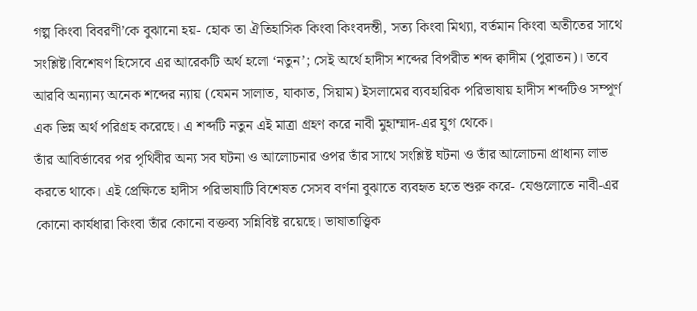গল্প কিংবা বিবরণী’কে বুঝানো হয়- হোক তা ঐতিহাসিক কিংবা কিংবদন্তী, সত্য কিংবা মিথ্যা, বর্তমান কিংবা অতীতের সাথে সংশ্লিষ্ট।বিশেষণ হিসেবে এর আরেকটি অর্থ হলো ‘নতুন’; সেই অর্থে হাদীস শব্দের বিপরীত শব্দ ক্বাদীম (পুরাতন)। তবে আরবি অন্যান্য অনেক শব্দের ন্যায় (যেমন সালাত, যাকাত, সিয়াম) ইসলামের ব্যবহারিক পরিভাষায় হাদীস শব্দটিও সম্পূর্ণ এক ভিন্ন অর্থ পরিগ্রহ করেছে। এ শব্দটি নতুন এই মাত্রা গ্রহণ করে নাবী মুহাম্মাদ-এর যুগ থেকে।
তাঁর আবির্ভাবের পর পৃথিবীর অন্য সব ঘটনা ও আলোচনার ওপর তাঁর সাথে সংশ্লিষ্ট ঘটনা ও তাঁর আলোচনা প্রাধান্য লাভ করতে থাকে। এই প্রেক্ষিতে হাদীস পরিভাষাটি বিশেষত সেসব বর্ণনা বুঝাতে ব্যবহৃত হতে শুরু করে- যেগুলোতে নাবী-এর কোনো কার্যধারা কিংবা তাঁর কোনো বক্তব্য সন্নিবিষ্ট রয়েছে। ভাষাতাত্ত্বিক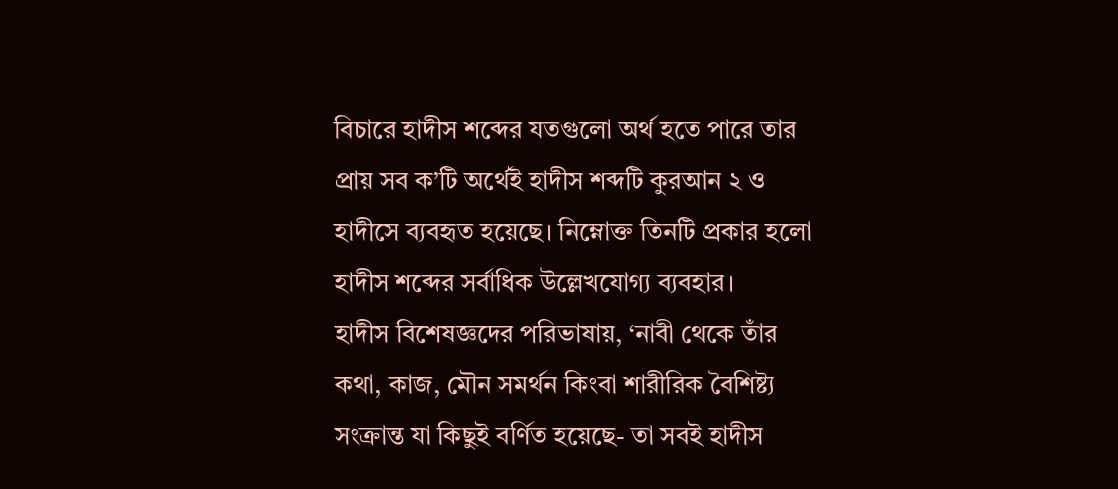বিচারে হাদীস শব্দের যতগুলো অর্থ হতে পারে তার প্রায় সব ক’টি অর্থেই হাদীস শব্দটি কুরআন ২ ও হাদীসে ব্যবহৃত হয়েছে। নিম্নোক্ত তিনটি প্রকার হলো হাদীস শব্দের সর্বাধিক উল্লেখযোগ্য ব্যবহার।
হাদীস বিশেষজ্ঞদের পরিভাষায়, ‘নাবী থেকে তাঁর কথা, কাজ, মৌন সমর্থন কিংবা শারীরিক বৈশিষ্ট্য সংক্রান্ত যা কিছুই বর্ণিত হয়েছে- তা সবই হাদীস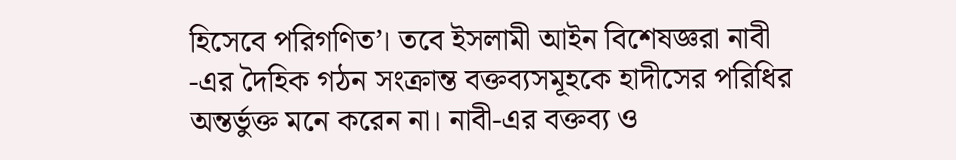হিসেবে পরিগণিত’। তবে ইসলামী আইন বিশেষজ্ঞরা নাবী -এর দৈহিক গঠন সংক্রান্ত বক্তব্যসমূহকে হাদীসের পরিধির অন্তর্ভুক্ত মনে করেন না। নাবী-এর বক্তব্য ও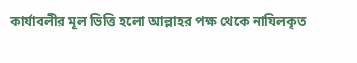কার্যাবলীর মূল ভিত্তি হলো আল্লাহর পক্ষ থেকে নাযিলকৃত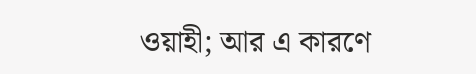ওয়াহী; আর এ কারণে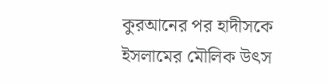কুরআনের পর হাদীসকে ইসলামের মৌলিক উৎস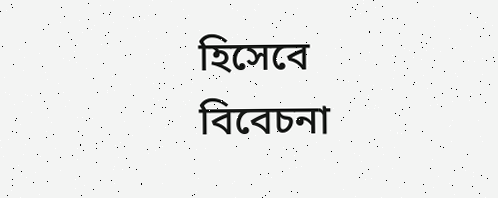হিসেবে বিবেচনা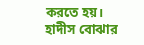করতে হয়।
হাদীস বোঝার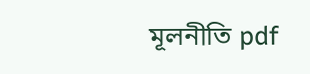মূলনীতি pdf